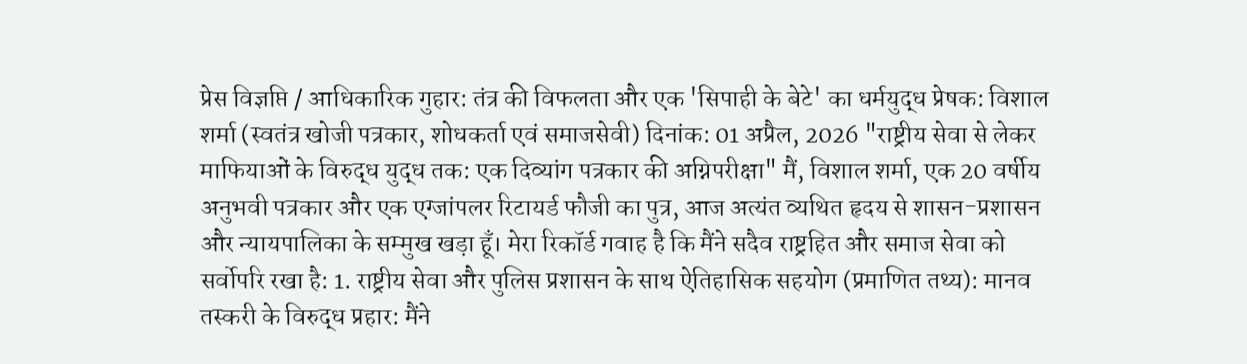प्रेस विज्ञप्ति / आधिकारिक गुहार: तंत्र की विफलता और एक 'सिपाही के बेटे' का धर्मयुद्ध प्रेषक: विशाल शर्मा (स्वतंत्र खोजी पत्रकार, शोधकर्ता एवं समाजसेवी) दिनांक: 01 अप्रैल, 2026 "राष्ट्रीय सेवा से लेकर माफियाओं के विरुद्ध युद्ध तक: एक दिव्यांग पत्रकार की अग्निपरीक्षा" मैं, विशाल शर्मा, एक 20 वर्षीय अनुभवी पत्रकार और एक एग्जांपलर रिटायर्ड फौजी का पुत्र, आज अत्यंत व्यथित हृदय से शासन-प्रशासन और न्यायपालिका के सम्मुख खड़ा हूँ। मेरा रिकॉर्ड गवाह है कि मैंने सदैव राष्ट्रहित और समाज सेवा को सर्वोपरि रखा है: 1. राष्ट्रीय सेवा और पुलिस प्रशासन के साथ ऐतिहासिक सहयोग (प्रमाणित तथ्य): मानव तस्करी के विरुद्ध प्रहार: मैंने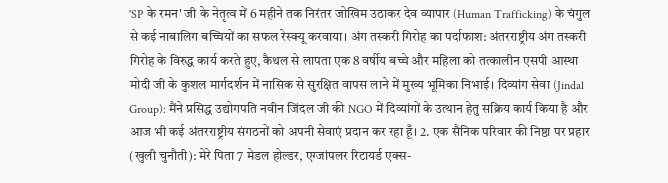'SP के रमन' जी के नेतृत्व में 6 महीने तक निरंतर जोखिम उठाकर देव व्यापार (Human Trafficking) के चंगुल से कई नाबालिग बच्चियों का सफल रेस्क्यू करवाया। अंग तस्करी गिरोह का पर्दाफाश: अंतरराष्ट्रीय अंग तस्करी गिरोह के विरुद्ध कार्य करते हुए, कैथल से लापता एक 8 वर्षीय बच्चे और महिला को तत्कालीन एसपी आस्था मोदी जी के कुशल मार्गदर्शन में नासिक से सुरक्षित वापस लाने में मुख्य भूमिका निभाई। दिव्यांग सेवा (Jindal Group): मैंने प्रसिद्ध उद्योगपति नवीन जिंदल जी की NGO में दिव्यांगों के उत्थान हेतु सक्रिय कार्य किया है और आज भी कई अंतरराष्ट्रीय संगठनों को अपनी सेवाएं प्रदान कर रहा हूँ। 2. एक सैनिक परिवार की निष्ठा पर प्रहार (खुली चुनौती): मेरे पिता 7 मेडल होल्डर, एग्जांपलर रिटायर्ड एक्स-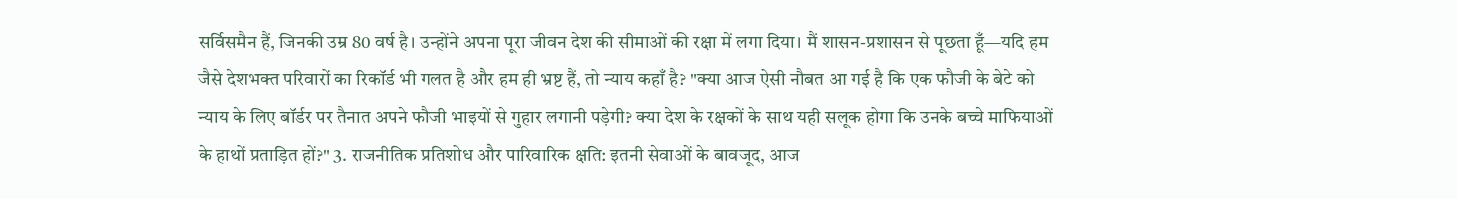सर्विसमैन हैं, जिनकी उम्र 80 वर्ष है। उन्होंने अपना पूरा जीवन देश की सीमाओं की रक्षा में लगा दिया। मैं शासन-प्रशासन से पूछता हूँ—यदि हम जैसे देशभक्त परिवारों का रिकॉर्ड भी गलत है और हम ही भ्रष्ट हैं, तो न्याय कहाँ है? "क्या आज ऐसी नौबत आ गई है कि एक फौजी के बेटे को न्याय के लिए बॉर्डर पर तैनात अपने फौजी भाइयों से गुहार लगानी पड़ेगी? क्या देश के रक्षकों के साथ यही सलूक होगा कि उनके बच्चे माफियाओं के हाथों प्रताड़ित हों?" 3. राजनीतिक प्रतिशोध और पारिवारिक क्षति: इतनी सेवाओं के बावजूद, आज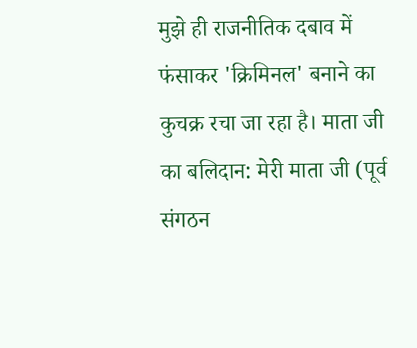मुझे ही राजनीतिक दबाव में फंसाकर 'क्रिमिनल' बनाने का कुचक्र रचा जा रहा है। माता जी का बलिदान: मेरी माता जी (पूर्व संगठन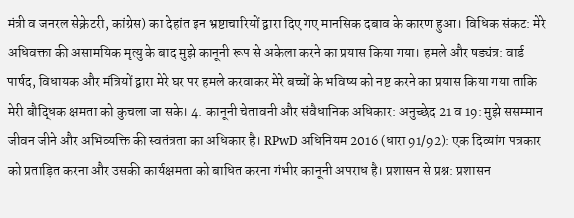मंत्री व जनरल सेक्रेटरी, कांग्रेस) का देहांत इन भ्रष्टाचारियों द्वारा दिए गए मानसिक दबाव के कारण हुआ। विधिक संकट: मेरे अधिवक्ता की असामयिक मृत्यु के बाद मुझे कानूनी रूप से अकेला करने का प्रयास किया गया। हमले और षड्यंत्र: वार्ड पार्षद, विधायक और मंत्रियों द्वारा मेरे घर पर हमले करवाकर मेरे बच्चों के भविष्य को नष्ट करने का प्रयास किया गया ताकि मेरी बौद्धिक क्षमता को कुचला जा सके। 4. कानूनी चेतावनी और संवैधानिक अधिकार: अनुच्छेद 21 व 19: मुझे ससम्मान जीवन जीने और अभिव्यक्ति की स्वतंत्रता का अधिकार है। RPwD अधिनियम 2016 (धारा 91/92): एक दिव्यांग पत्रकार को प्रताड़ित करना और उसकी कार्यक्षमता को बाधित करना गंभीर कानूनी अपराध है। प्रशासन से प्रश्न: प्रशासन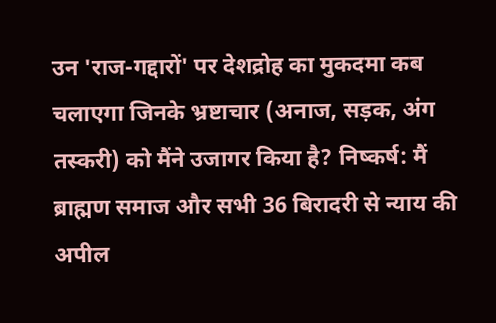उन 'राज-गद्दारों' पर देशद्रोह का मुकदमा कब चलाएगा जिनके भ्रष्टाचार (अनाज, सड़क, अंग तस्करी) को मैंने उजागर किया है? निष्कर्ष: मैं ब्राह्मण समाज और सभी 36 बिरादरी से न्याय की अपील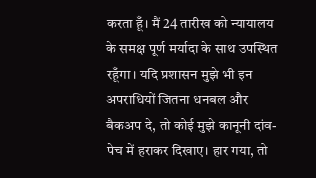करता हूँ। मैं 24 तारीख को न्यायालय के समक्ष पूर्ण मर्यादा के साथ उपस्थित रहूँगा। यदि प्रशासन मुझे भी इन अपराधियों जितना धनबल और बैकअप दे, तो कोई मुझे कानूनी दांव-पेच में हराकर दिखाए। हार गया, तो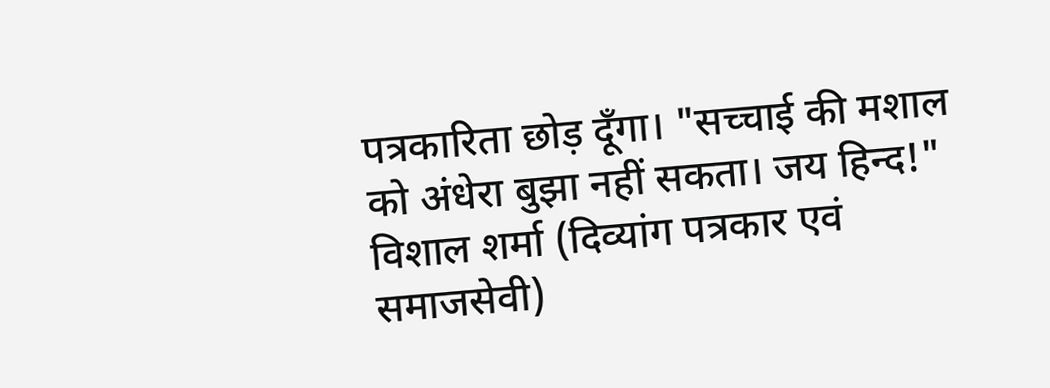पत्रकारिता छोड़ दूँगा। "सच्चाई की मशाल को अंधेरा बुझा नहीं सकता। जय हिन्द!" विशाल शर्मा (दिव्यांग पत्रकार एवं समाजसेवी)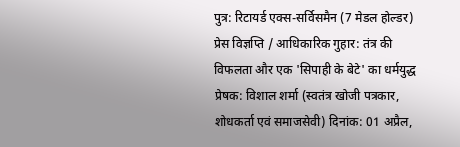पुत्र: रिटायर्ड एक्स-सर्विसमैन (7 मेडल होल्डर)
प्रेस विज्ञप्ति / आधिकारिक गुहार: तंत्र की विफलता और एक 'सिपाही के बेटे' का धर्मयुद्ध प्रेषक: विशाल शर्मा (स्वतंत्र खोजी पत्रकार, शोधकर्ता एवं समाजसेवी) दिनांक: 01 अप्रैल,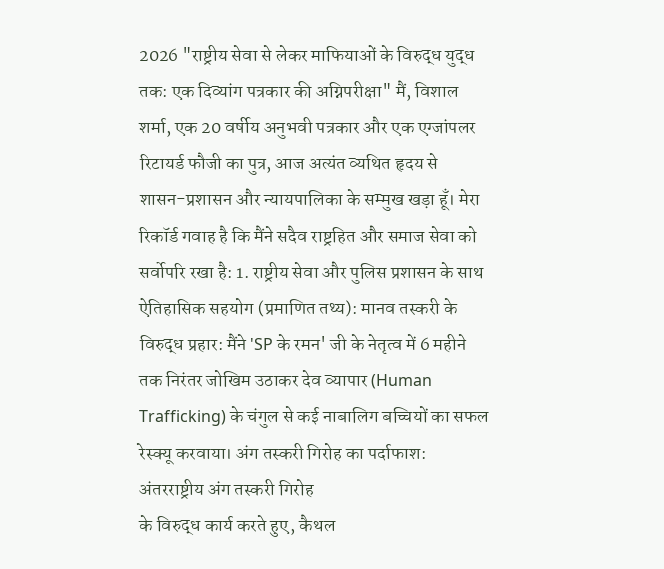2026 "राष्ट्रीय सेवा से लेकर माफियाओं के विरुद्ध युद्ध तक: एक दिव्यांग पत्रकार की अग्निपरीक्षा" मैं, विशाल शर्मा, एक 20 वर्षीय अनुभवी पत्रकार और एक एग्जांपलर रिटायर्ड फौजी का पुत्र, आज अत्यंत व्यथित हृदय से शासन-प्रशासन और न्यायपालिका के सम्मुख खड़ा हूँ। मेरा रिकॉर्ड गवाह है कि मैंने सदैव राष्ट्रहित और समाज सेवा को सर्वोपरि रखा है: 1. राष्ट्रीय सेवा और पुलिस प्रशासन के साथ ऐतिहासिक सहयोग (प्रमाणित तथ्य): मानव तस्करी के विरुद्ध प्रहार: मैंने 'SP के रमन' जी के नेतृत्व में 6 महीने तक निरंतर जोखिम उठाकर देव व्यापार (Human Trafficking) के चंगुल से कई नाबालिग बच्चियों का सफल रेस्क्यू करवाया। अंग तस्करी गिरोह का पर्दाफाश: अंतरराष्ट्रीय अंग तस्करी गिरोह
के विरुद्ध कार्य करते हुए, कैथल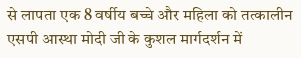से लापता एक 8 वर्षीय बच्चे और महिला को तत्कालीन एसपी आस्था मोदी जी के कुशल मार्गदर्शन में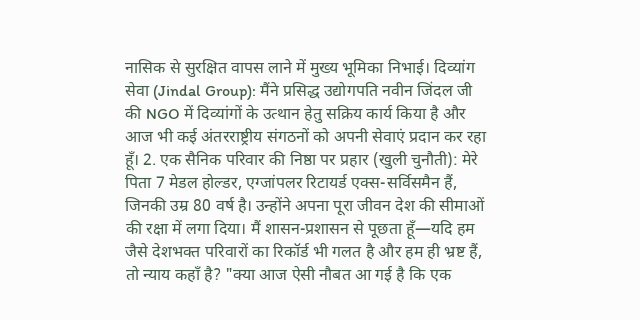नासिक से सुरक्षित वापस लाने में मुख्य भूमिका निभाई। दिव्यांग सेवा (Jindal Group): मैंने प्रसिद्ध उद्योगपति नवीन जिंदल जी की NGO में दिव्यांगों के उत्थान हेतु सक्रिय कार्य किया है और आज भी कई अंतरराष्ट्रीय संगठनों को अपनी सेवाएं प्रदान कर रहा हूँ। 2. एक सैनिक परिवार की निष्ठा पर प्रहार (खुली चुनौती): मेरे पिता 7 मेडल होल्डर, एग्जांपलर रिटायर्ड एक्स-सर्विसमैन हैं, जिनकी उम्र 80 वर्ष है। उन्होंने अपना पूरा जीवन देश की सीमाओं की रक्षा में लगा दिया। मैं शासन-प्रशासन से पूछता हूँ—यदि हम जैसे देशभक्त परिवारों का रिकॉर्ड भी गलत है और हम ही भ्रष्ट हैं, तो न्याय कहाँ है? "क्या आज ऐसी नौबत आ गई है कि एक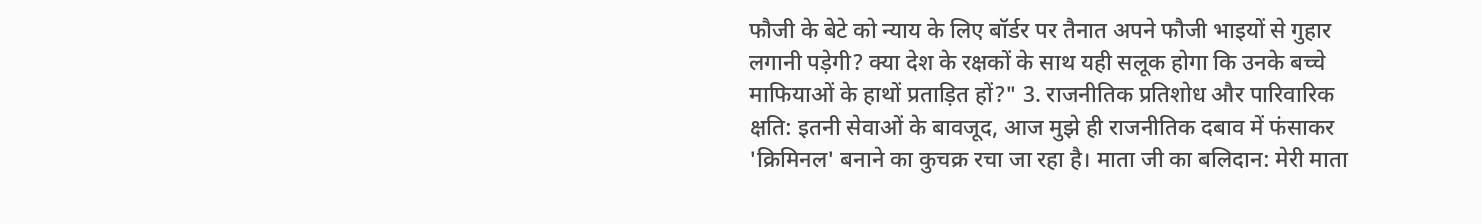फौजी के बेटे को न्याय के लिए बॉर्डर पर तैनात अपने फौजी भाइयों से गुहार लगानी पड़ेगी? क्या देश के रक्षकों के साथ यही सलूक होगा कि उनके बच्चे माफियाओं के हाथों प्रताड़ित हों?" 3. राजनीतिक प्रतिशोध और पारिवारिक क्षति: इतनी सेवाओं के बावजूद, आज मुझे ही राजनीतिक दबाव में फंसाकर 'क्रिमिनल' बनाने का कुचक्र रचा जा रहा है। माता जी का बलिदान: मेरी माता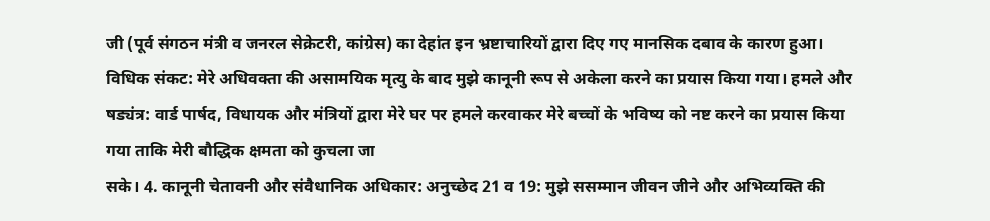जी (पूर्व संगठन मंत्री व जनरल सेक्रेटरी, कांग्रेस) का देहांत इन भ्रष्टाचारियों द्वारा दिए गए मानसिक दबाव के कारण हुआ। विधिक संकट: मेरे अधिवक्ता की असामयिक मृत्यु के बाद मुझे कानूनी रूप से अकेला करने का प्रयास किया गया। हमले और षड्यंत्र: वार्ड पार्षद, विधायक और मंत्रियों द्वारा मेरे घर पर हमले करवाकर मेरे बच्चों के भविष्य को नष्ट करने का प्रयास किया गया ताकि मेरी बौद्धिक क्षमता को कुचला जा
सके। 4. कानूनी चेतावनी और संवैधानिक अधिकार: अनुच्छेद 21 व 19: मुझे ससम्मान जीवन जीने और अभिव्यक्ति की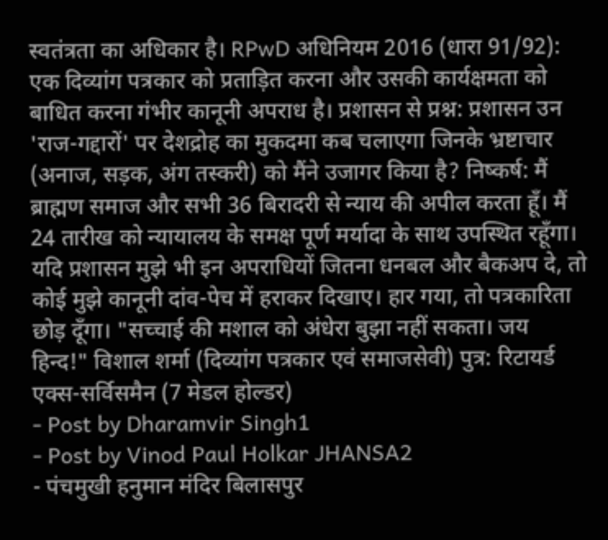स्वतंत्रता का अधिकार है। RPwD अधिनियम 2016 (धारा 91/92): एक दिव्यांग पत्रकार को प्रताड़ित करना और उसकी कार्यक्षमता को बाधित करना गंभीर कानूनी अपराध है। प्रशासन से प्रश्न: प्रशासन उन 'राज-गद्दारों' पर देशद्रोह का मुकदमा कब चलाएगा जिनके भ्रष्टाचार (अनाज, सड़क, अंग तस्करी) को मैंने उजागर किया है? निष्कर्ष: मैं ब्राह्मण समाज और सभी 36 बिरादरी से न्याय की अपील करता हूँ। मैं 24 तारीख को न्यायालय के समक्ष पूर्ण मर्यादा के साथ उपस्थित रहूँगा। यदि प्रशासन मुझे भी इन अपराधियों जितना धनबल और बैकअप दे, तो कोई मुझे कानूनी दांव-पेच में हराकर दिखाए। हार गया, तो पत्रकारिता छोड़ दूँगा। "सच्चाई की मशाल को अंधेरा बुझा नहीं सकता। जय हिन्द!" विशाल शर्मा (दिव्यांग पत्रकार एवं समाजसेवी) पुत्र: रिटायर्ड एक्स-सर्विसमैन (7 मेडल होल्डर)
- Post by Dharamvir Singh1
- Post by Vinod Paul Holkar JHANSA2
- पंचमुखी हनुमान मंदिर बिलासपुर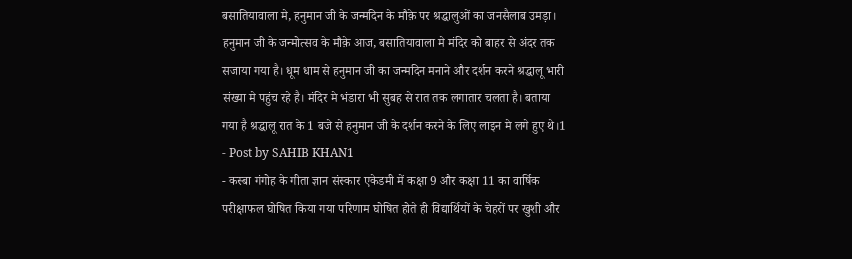बसातियावाला मे, हनुमान जी के जन्मदिन के मौक़े पर श्रद्धालुओं का जनसैलाब उमड़ा। हनुमान जी के जन्मोत्सव के मौक़े आज, बसातियावाला मे मंदिर को बाहर से अंदर तक सजाया गया है। धूम धाम से हनुमान जी का जन्मदिन मनाने और दर्शन करने श्रद्धालू भारी संख्या मे पहुंच रहे है। मंदिर मे भंडारा भी सुबह से रात तक लगातार चलता है। बताया गया है श्रद्धालू रात के 1 बजे से हनुमान जी के दर्शन करने के लिए लाइन मे लगे हुए थे।1
- Post by SAHIB KHAN1
- कस्बा गंगोह के गीता ज्ञान संस्कार एकेडमी में कक्षा 9 और कक्षा 11 का वार्षिक परीक्षाफल घोषित किया गया परिणाम घोषित होते ही विद्यार्थियों के चेहरों पर खुशी और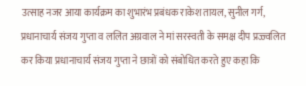उत्साह नजर आया कार्यक्रम का शुभारंभ प्रबंधक राकेश तायल, सुनील गर्ग, प्रधानाचार्य संजय गुप्ता व ललित अग्रवाल ने मां सरस्वती के समक्ष दीप प्रज्ज्वलित कर किया प्रधानाचार्य संजय गुप्ता ने छात्रों को संबोधित करते हुए कहा कि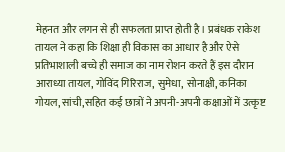मेहनत और लगन से ही सफलता प्राप्त होती है। प्रबंधक राकेश तायल ने कहा कि शिक्षा ही विकास का आधार है और ऐसे प्रतिभाशाली बच्चे ही समाज का नाम रोशन करते हैं इस दौरान आराध्या तायल, गोविंद गिरिराज, सुमेधा, सोनाक्षी, कनिका गोयल, सांची,सहित कई छात्रों ने अपनी-अपनी कक्षाओं में उत्कृष्ट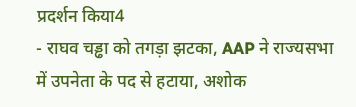प्रदर्शन किया4
- राघव चड्ढा को तगड़ा झटका, AAP ने राज्यसभा में उपनेता के पद से हटाया, अशोक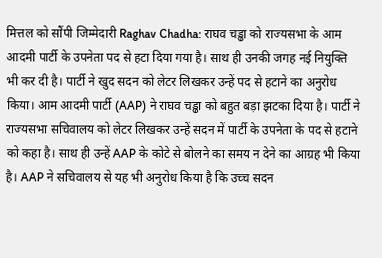मित्तल को सौंपी जिम्मेदारी Raghav Chadha: राघव चड्ढा को राज्यसभा के आम आदमी पार्टी के उपनेता पद से हटा दिया गया है। साथ ही उनकी जगह नई नियुक्ति भी कर दी है। पार्टी ने खुद सदन को लेटर लिखकर उन्हें पद से हटाने का अनुरोध किया। आम आदमी पार्टी (AAP) ने राघव चड्ढा को बहुत बड़ा झटका दिया है। पार्टी ने राज्यसभा सचिवालय को लेटर लिखकर उन्हें सदन में पार्टी के उपनेता के पद से हटाने को कहा है। साथ ही उन्हें AAP के कोटे से बोलने का समय न देने का आग्रह भी किया है। AAP ने सचिवालय से यह भी अनुरोध किया है कि उच्च सदन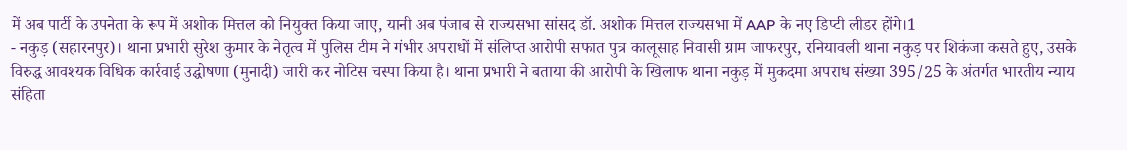में अब पार्टी के उपनेता के रूप में अशोक मित्तल को नियुक्त किया जाए, यानी अब पंजाब से राज्यसभा सांसद डॉ. अशोक मित्तल राज्यसभा में AAP के नए डिप्टी लीडर होंगे।1
- नकुड़ (सहारनपुर)। थाना प्रभारी सुरेश कुमार के नेतृत्व में पुलिस टीम ने गंभीर अपराधों में संलिप्त आरोपी सफात पुत्र कालूसाह निवासी ग्राम जाफरपुर, रनियावली थाना नकुड़ पर शिकंजा कसते हुए, उसके विरुद्ध आवश्यक विधिक कार्रवाई उद्घोषणा (मुनादी) जारी कर नोटिस चस्पा किया है। थाना प्रभारी ने बताया की आरोपी के खिलाफ थाना नकुड़ में मुकदमा अपराध संख्या 395/25 के अंतर्गत भारतीय न्याय संहिता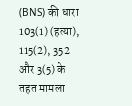(BNS) की धारा 103(1) (हत्या), 115(2), 352 और 3(5) के तहत मामला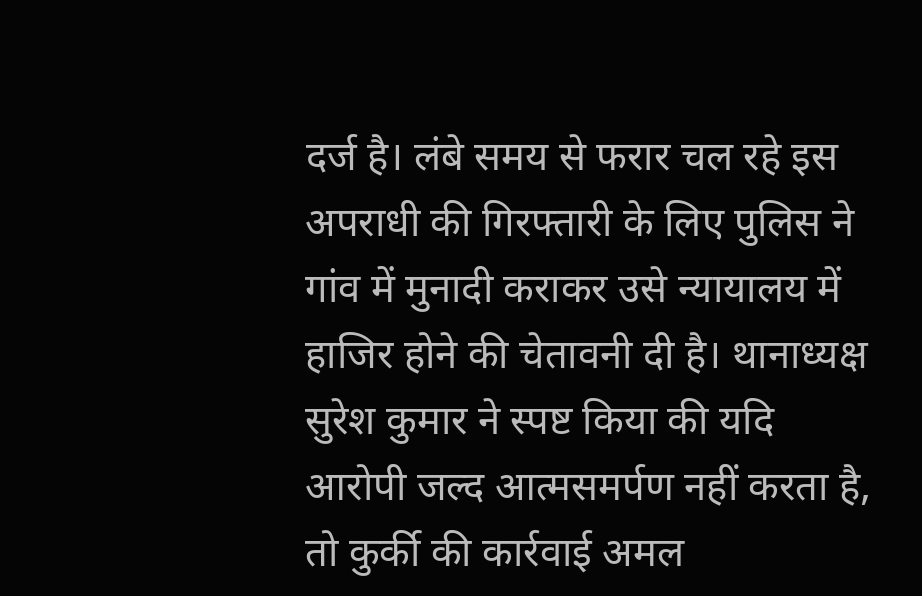दर्ज है। लंबे समय से फरार चल रहे इस अपराधी की गिरफ्तारी के लिए पुलिस ने गांव में मुनादी कराकर उसे न्यायालय में हाजिर होने की चेतावनी दी है। थानाध्यक्ष सुरेश कुमार ने स्पष्ट किया की यदि आरोपी जल्द आत्मसमर्पण नहीं करता है, तो कुर्की की कार्रवाई अमल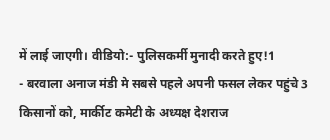में लाई जाएगी। वीडियो:- पुलिसकर्मी मुनादी करते हुए!1
- बरवाला अनाज मंडी मे सबसे पहले अपनी फसल लेकर पहुंचे 3 किसानों को, मार्कीट कमेटी के अध्यक्ष देशराज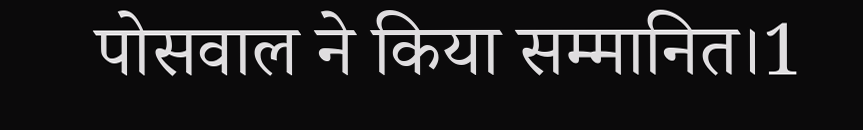पोसवाल ने किया सम्मानित।1